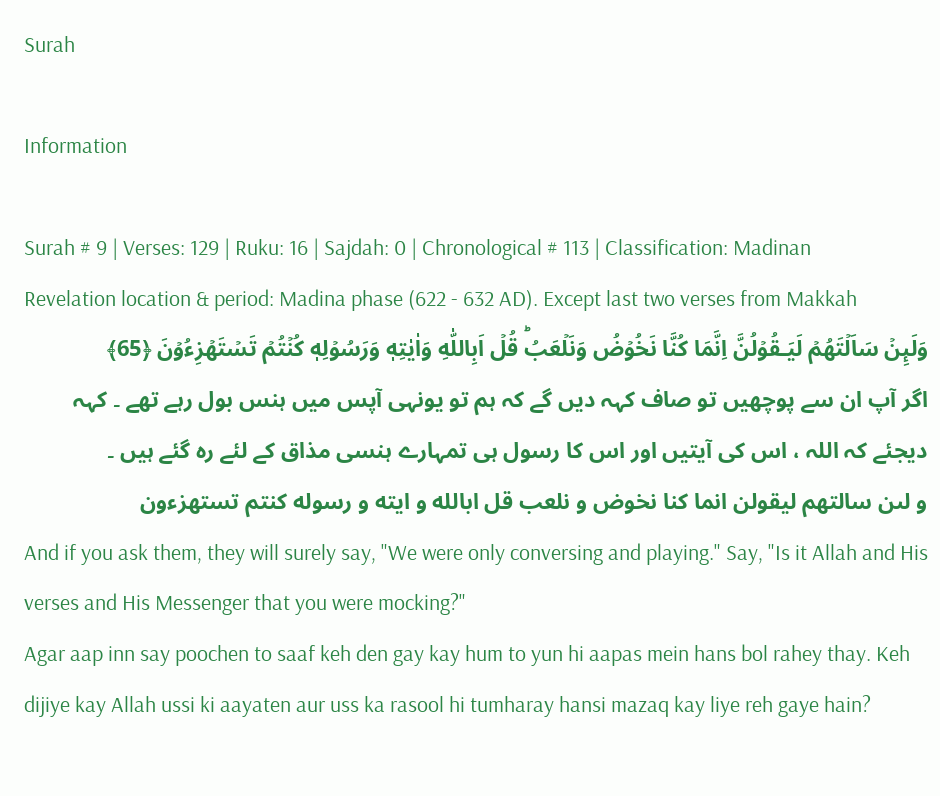Surah

Information

Surah # 9 | Verses: 129 | Ruku: 16 | Sajdah: 0 | Chronological # 113 | Classification: Madinan
Revelation location & period: Madina phase (622 - 632 AD). Except last two verses from Makkah
وَلَٮِٕنۡ سَاَلۡتَهُمۡ لَيَـقُوۡلُنَّ اِنَّمَا كُنَّا نَخُوۡضُ وَنَلۡعَبُ‌ؕ قُلۡ اَبِاللّٰهِ وَاٰيٰتِهٖ وَرَسُوۡلِهٖ كُنۡتُمۡ تَسۡتَهۡزِءُوۡنَ ﴿65﴾
اگر آپ ان سے پوچھیں تو صاف کہہ دیں گے کہ ہم تو یونہی آپس میں ہنس بول رہے تھے ۔ کہہ دیجئے کہ اللہ ، اس کی آیتیں اور اس کا رسول ہی تمہارے ہنسی مذاق کے لئے رہ گئے ہیں ۔
و لىن سالتهم ليقولن انما كنا نخوض و نلعب قل ابالله و ايته و رسوله كنتم تستهزءون
And if you ask them, they will surely say, "We were only conversing and playing." Say, "Is it Allah and His verses and His Messenger that you were mocking?"
Agar aap inn say poochen to saaf keh den gay kay hum to yun hi aapas mein hans bol rahey thay. Keh dijiye kay Allah ussi ki aayaten aur uss ka rasool hi tumharay hansi mazaq kay liye reh gaye hain?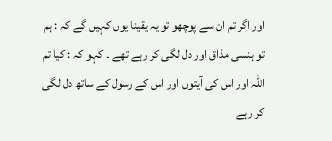اور اگر تم ان سے پوچھو تو یہ یقینا یوں کہیں گے کہ : ہم تو ہنسی مذاق اور دل لگی کر رہے تھے ۔ کہو کہ : کیا تم اللہ اور اس کی آیتوں اور اس کے رسول کے ساتھ دل لگی کر رہے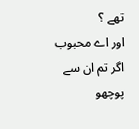تھے ؟
اور اے محبوب اگر تم ان سے پوچھو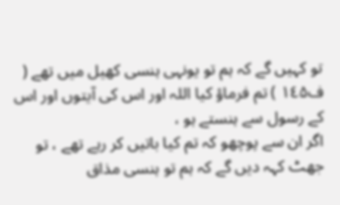تو کہیں گے کہ ہم تو یونہی ہنسی کھیل میں تھے ( ف۱٤۵ ) تم فرماؤ کیا اللہ اور اس کی آیتوں اور اس کے رسول سے ہنستے ہو ،
اگر ان سے پوچھو کہ تم کیا باتیں کر رہے تھے ، تو جھٹ کہہ دیں گے کہ ہم تو ہنسی مذاق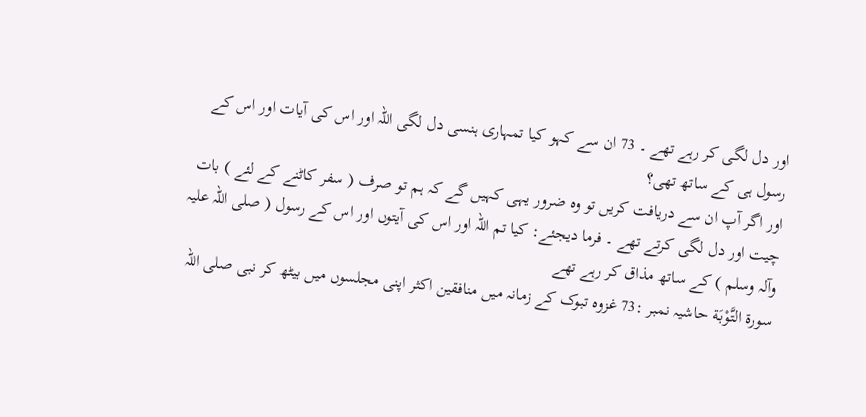اور دل لگی کر رہے تھے ۔ 73 ان سے کہو کیا تمہاری ہنسی دل لگی اللہ اور اس کی آیات اور اس کے رسول ہی کے ساتھ تھی؟
اور اگر آپ ان سے دریافت کریں تو وہ ضرور یہی کہیں گے کہ ہم تو صرف ( سفر کاٹنے کے لئے ) بات چیت اور دل لگی کرتے تھے ۔ فرما دیجئے: کیا تم اللہ اور اس کی آیتوں اور اس کے رسول ( صلی اللہ علیہ وآلہ وسلم ) کے ساتھ مذاق کر رہے تھے
سورة التَّوْبَة حاشیہ نمبر :73 غزوہ تبوک کے زمانہ میں منافقین اکثر اپنی مجلسوں میں بیٹھ کر نبی صلی اللہ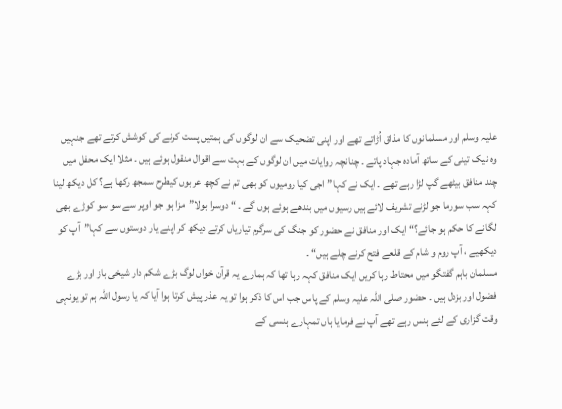علیہ وسلم اور مسلمانوں کا مذاق اُڑاتے تھے اور اپنی تضحیک سے ان لوگوں کی ہمتیں پست کرنے کی کوشش کرتے تھے جنہیں وہ نیک تینی کے ساتھ آمادہ جہاد پاتے ۔ چنانچہ روایات میں ان لوگوں کے بہت سے اقوال منقول ہوئے ہیں ۔ مثلا ایک محفل میں چند منافق بیٹھے گپ لڑا رہے تھے ۔ ایک نے کہا”اجی کیا رومیوں کو بھی تم نے کچھ عربوں کیطرح سمجھ رکھا ہے؟ کل دیکھ لینا کہہ سب سورما جو لڑنے تشریف لائے ہیں رسیوں میں بندھے ہوئے ہوں گے ۔ “ دوسرا بولا”مزا ہو جو اوپر سے سو سو کوڑے بھی لگانے کا حکم ہو جائے؟“ ایک اور منافق نے حضور کو جنگ کی سرگرم تیاریاں کرتے دیکھ کر اپنے یار دوستوں سے کہا”آپ کو دیکھیے ، آپ روم و شام کے قلعے فتح کرنے چلے ہیں“ ۔
مسلمان باہم گفتگو میں محتاط رہا کریں ایک منافق کہہ رہا تھا کہ ہمارے یہ قرآن خواں لوگ بڑے شکم دار شیخی باز اور بڑے فضول اور بزدل ہیں ۔ حضور صلی اللہ علیہ وسلم کے پاس جب اس کا ذکر ہوا تو یہ عذر پیش کرتا ہوا آیا کہ یا رسول اللہ ہم تو یونہی وقت گزاری کے لئے ہنس رہے تھے آپ نے فرمایا ہاں تمہارے ہنسی کے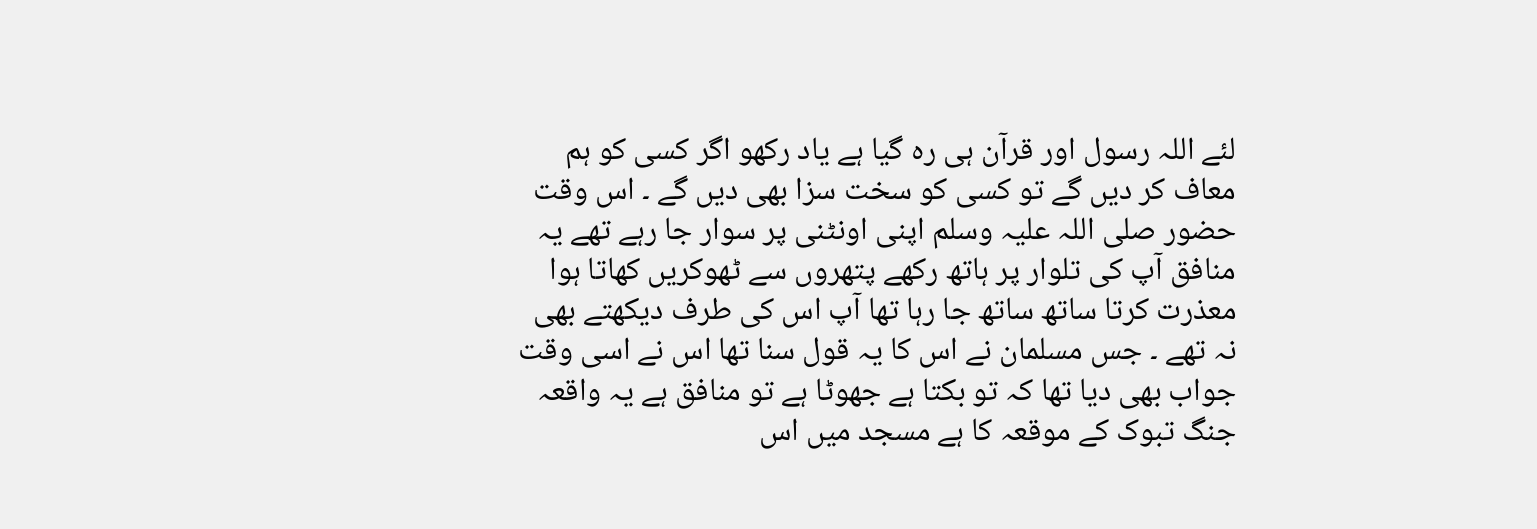لئے اللہ رسول اور قرآن ہی رہ گیا ہے یاد رکھو اگر کسی کو ہم معاف کر دیں گے تو کسی کو سخت سزا بھی دیں گے ۔ اس وقت حضور صلی اللہ علیہ وسلم اپنی اونٹنی پر سوار جا رہے تھے یہ منافق آپ کی تلوار پر ہاتھ رکھے پتھروں سے ٹھوکریں کھاتا ہوا معذرت کرتا ساتھ ساتھ جا رہا تھا آپ اس کی طرف دیکھتے بھی نہ تھے ۔ جس مسلمان نے اس کا یہ قول سنا تھا اس نے اسی وقت جواب بھی دیا تھا کہ تو بکتا ہے جھوٹا ہے تو منافق ہے یہ واقعہ جنگ تبوک کے موقعہ کا ہے مسجد میں اس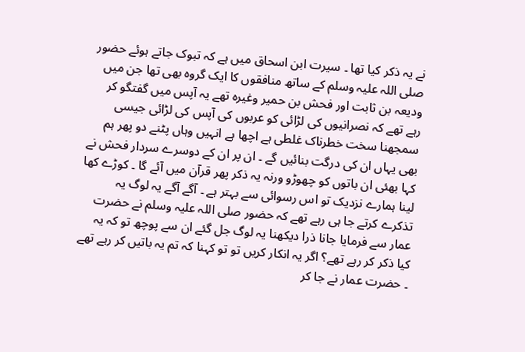نے یہ ذکر کیا تھا ۔ سیرت ابن اسحاق میں ہے کہ تبوک جاتے ہوئے حضور صلی اللہ علیہ وسلم کے ساتھ منافقوں کا ایک گروہ بھی تھا جن میں ودیعہ بن ثابت اور فحش بن حمیر وغیرہ تھے یہ آپس میں گفتگو کر رہے تھے کہ نصرانیوں کی لڑائی کو عربوں کی آپس کی لڑائی جیسی سمجھنا سخت خطرناک غلطی ہے اچھا ہے انہیں وہاں پٹنے دو پھر ہم بھی یہاں ان کی درگت بنائیں گے ۔ ان پر ان کے دوسرے سردار فحش نے کہا بھئی ان باتوں کو چھوڑو ورنہ یہ ذکر پھر قرآن میں آئے گا ۔ کوڑے کھا لینا ہمارے نزدیک تو اس رسوائی سے بہتر ہے ۔ آگے آگے یہ لوگ یہ تذکرے کرتے جا ہی رہے تھے کہ حضور صلی اللہ علیہ وسلم نے حضرت عمار سے فرمایا جانا ذرا دیکھنا یہ لوگ جل گئے ان سے پوچھ تو کہ یہ کیا ذکر کر رہے تھے؟ اگر یہ انکار کریں تو تو کہنا کہ تم یہ باتیں کر رہے تھے ۔ حضرت عمار نے جا کر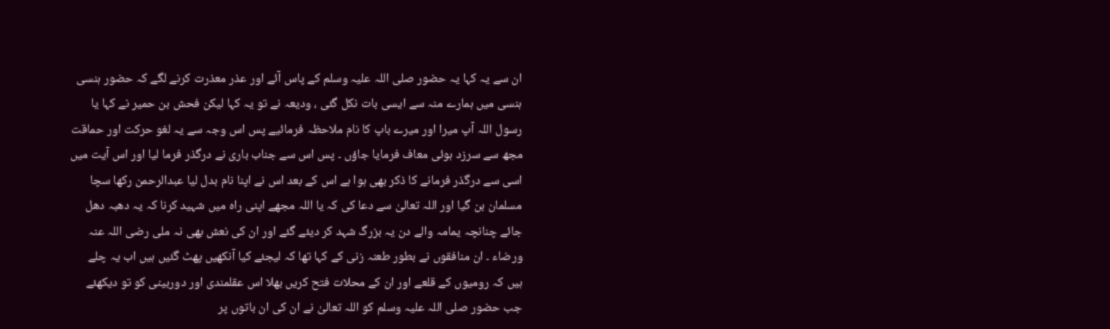ان سے یہ کہا یہ حضور صلی اللہ علیہ وسلم کے پاس آئے اور عذر معذرت کرنے لگے کہ حضور ہنسی ہنسی میں ہمارے منہ سے ایسی بات نکل گئی ، ودیعہ نے تو یہ کہا لیکن فحش بن حمیر نے کہا یا رسول اللہ آپ میرا اور میرے باپ کا نام ملاحظہ فرمائیے پس اس وجہ سے یہ لغو حرکت اور حماقت مجھ سے سرزد ہوئی معاف فرمایا جاؤں ۔ پس اس سے جناب باری نے درگذر فرما لیا اور اس آیت میں اسی سے درگذر فرمانے کا ذکر بھی ہوا ہے اس کے بعد اس نے اپنا نام بدل لیا عبدالرحمن رکھا سچا مسلمان بن گیا اور اللہ تعالیٰ سے دعا کی کہ یا اللہ مجھے اپنی راہ میں شہید کرنا کہ یہ دھبہ دھل جائے چنانچہ یمامہ والے دن یہ بزرگ شہد کر دیئے گئے اور ان کی نعش بھی نہ ملی رضی اللہ عنہ ورضاء ۔ ان منافقوں نے بطور طعنہ زنی کے کہا تھا کہ لیجئے کیا آنکھیں پھٹ گئیں ہیں اب یہ چلے ہیں کہ رومیوں کے قلعے اور ان کے محلات فتح کریں بھلا اس عقلمندی اور دوربینی کو تو دیکھئے جب حضور صلی اللہ علیہ وسلم کو اللہ تعالیٰ نے ان کی ان باتوں پر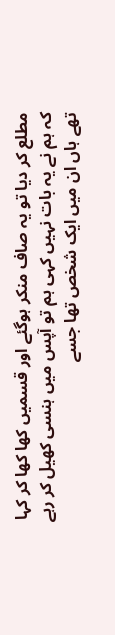مطلع کر دیا تو یہ صاف منکر ہوگئے اور قسمیں کھا کھا کر کہا کہ ہم نے یہ بات نہیں کہی ہم تو آپس میں ہنسی کھیل کر رہے تھے ہاں ان میں ایک شخص تھا جسے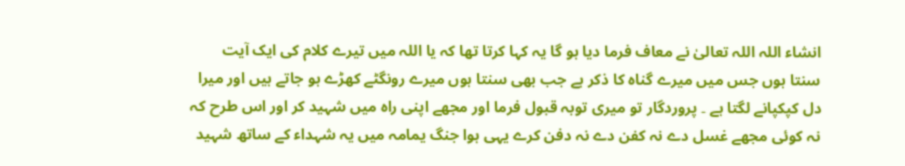انشاء اللہ اللہ تعالیٰ نے معاف فرما دیا ہو گا یہ کہا کرتا تھا کہ یا اللہ میں تیرے کلام کی ایک آیت سنتا ہوں جس میں میرے گناہ کا ذکر ہے جب بھی سنتا ہوں میرے رونگٹے کھڑے ہو جاتے ہیں اور میرا دل کپکپانے لگتا ہے ۔ پروردگار تو میری توبہ قبول فرما اور مجھے اپنی راہ میں شہید کر اور اس طرح کہ نہ کوئی مجھے غسل دے نہ کفن دے نہ دفن کرے یہی ہوا جنگ یمامہ میں یہ شہداء کے ساتھ شہید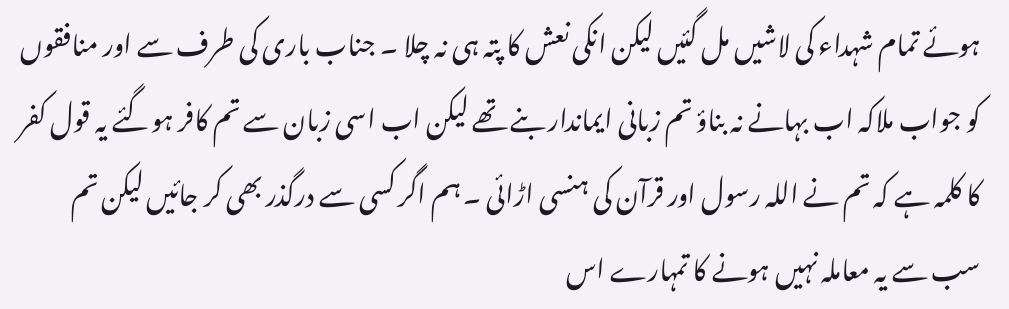ہوئے تمام شہداء کی لاشیں مل گئیں لیکن انکی نعش کا پتہ ہی نہ چلا ۔ جناب باری کی طرف سے اور منافقوں کو جواب ملاکہ اب بہانے نہ بناؤ تم زبانی ایماندار بنے تھے لیکن اب اسی زبان سے تم کافر ہوگئے یہ قول کفر کا کلمہ ہے کہ تم نے اللہ رسول اور قرآن کی ہنسی اڑائی ۔ ہم اگر کسی سے درگذر بھی کر جائیں لیکن تم سب سے یہ معاملہ نہیں ہونے کا تمہارے اس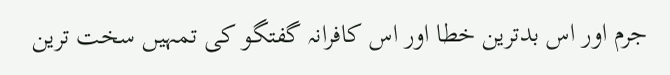جرم اور اس بدترین خطا اور اس کافرانہ گفتگو کی تمہیں سخت ترین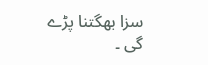سزا بھگتنا پڑے گی ۔